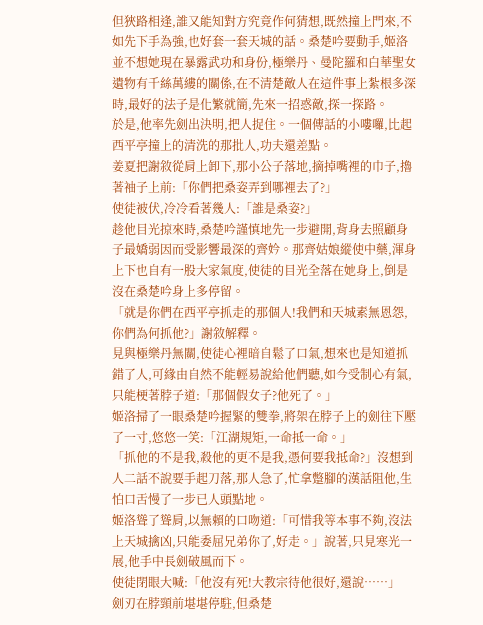但狹路相逢,誰又能知對方究竟作何猜想,既然撞上門來,不如先下手為強,也好套一套天城的話。桑楚吟要動手,姬洛並不想她現在暴露武功和身份,極樂丹、曼陀羅和白華聖女遺物有千絲萬縷的關係,在不清楚敵人在這件事上紮根多深時,最好的法子是化繁就簡,先來一招惑敵,探一探路。
於是,他率先劍出決明,把人捉住。一個傳話的小嘍囉,比起西平亭撞上的清洗的那批人,功夫還差點。
姜夏把謝敘從肩上卸下,那小公子落地,摘掉嘴裡的巾子,擼著袖子上前:「你們把桑姿弄到哪裡去了?」
使徒被伏,冷冷看著幾人:「誰是桑姿?」
趁他目光掠來時,桑楚吟謹慎地先一步避開,背身去照顧身子最嬌弱因而受影響最深的齊妗。那齊姑娘縱使中藥,渾身上下也自有一股大家氣度,使徒的目光全落在她身上,倒是沒在桑楚吟身上多停留。
「就是你們在西平亭抓走的那個人!我們和天城素無恩怨,你們為何抓他?」謝敘解釋。
見與極樂丹無關,使徒心裡暗自鬆了口氣,想來也是知道抓錯了人,可緣由自然不能輕易說給他們聽,如今受制心有氣,只能梗著脖子道:「那個假女子?他死了。」
姬洛掃了一眼桑楚吟握緊的雙拳,將架在脖子上的劍往下壓了一寸,悠悠一笑:「江湖規矩,一命抵一命。」
「抓他的不是我,殺他的更不是我,憑何要我抵命?」沒想到人二話不說要手起刀落,那人急了,忙拿蹩腳的漢話阻他,生怕口舌慢了一步已人頭點地。
姬洛聳了聳肩,以無賴的口吻道:「可惜我等本事不夠,沒法上天城擒凶,只能委屈兄弟你了,好走。」說著,只見寒光一展,他手中長劍破風而下。
使徒閉眼大喊:「他沒有死!大教宗待他很好,還說……」
劍刃在脖頸前堪堪停駐,但桑楚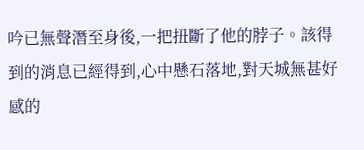吟已無聲潛至身後,一把扭斷了他的脖子。該得到的消息已經得到,心中懸石落地,對天城無甚好感的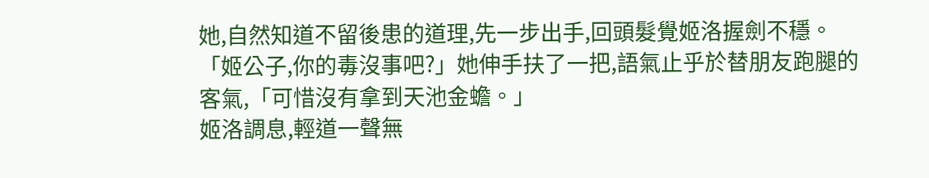她,自然知道不留後患的道理,先一步出手,回頭髮覺姬洛握劍不穩。
「姬公子,你的毒沒事吧?」她伸手扶了一把,語氣止乎於替朋友跑腿的客氣,「可惜沒有拿到天池金蟾。」
姬洛調息,輕道一聲無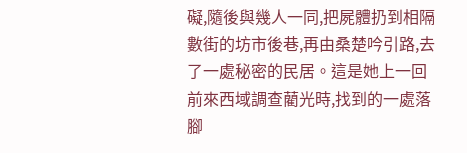礙,隨後與幾人一同,把屍體扔到相隔數街的坊市後巷,再由桑楚吟引路,去了一處秘密的民居。這是她上一回前來西域調查藺光時,找到的一處落腳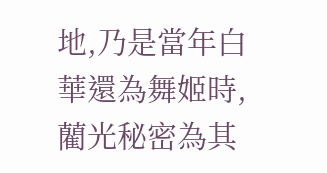地,乃是當年白華還為舞姬時,藺光秘密為其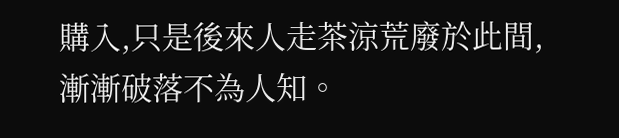購入,只是後來人走茶涼荒廢於此間,漸漸破落不為人知。